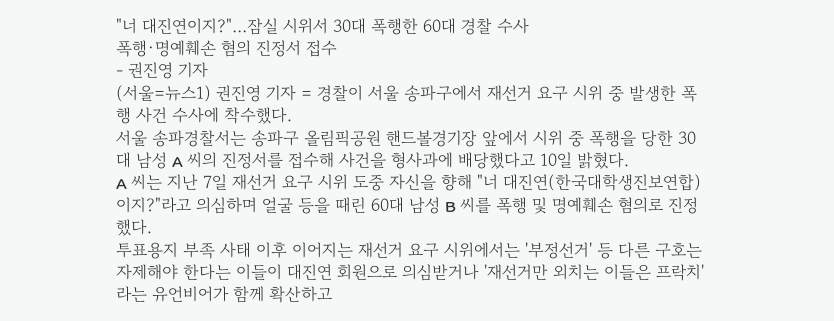"너 대진연이지?"…잠실 시위서 30대 폭행한 60대 경찰 수사
폭행·명예훼손 혐의 진정서 접수
- 권진영 기자
(서울=뉴스1) 권진영 기자 = 경찰이 서울 송파구에서 재선거 요구 시위 중 발생한 폭행 사건 수사에 착수했다.
서울 송파경찰서는 송파구 올림픽공원 핸드볼경기장 앞에서 시위 중 폭행을 당한 30대 남성 A 씨의 진정서를 접수해 사건을 형사과에 배당했다고 10일 밝혔다.
A 씨는 지난 7일 재선거 요구 시위 도중 자신을 향해 "너 대진연(한국대학생진보연합)이지?"라고 의심하며 얼굴 등을 때린 60대 남성 B 씨를 폭행 및 명예훼손 혐의로 진정했다.
투표용지 부족 사태 이후 이어지는 재선거 요구 시위에서는 '부정선거' 등 다른 구호는 자제해야 한다는 이들이 대진연 회원으로 의심받거나 '재선거만 외치는 이들은 프락치'라는 유언비어가 함께 확산하고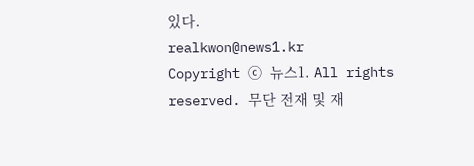있다.
realkwon@news1.kr
Copyright ⓒ 뉴스1. All rights reserved. 무단 전재 및 재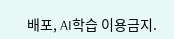배포, AI학습 이용금지.